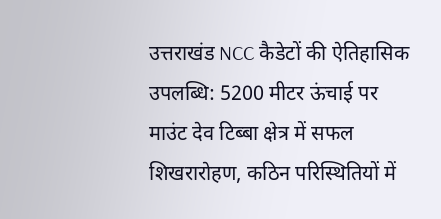उत्तराखंड NCC कैडेटों की ऐतिहासिक उपलब्धि: 5200 मीटर ऊंचाई पर माउंट देव टिब्बा क्षेत्र में सफल शिखरारोहण, कठिन परिस्थितियों में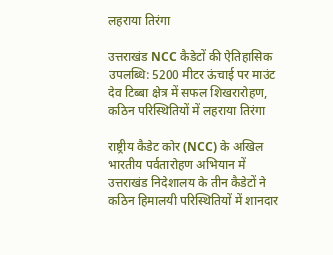लहराया तिरंगा

उत्तराखंड NCC कैडेटों की ऐतिहासिक उपलब्धि: 5200 मीटर ऊंचाई पर माउंट देव टिब्बा क्षेत्र में सफल शिखरारोहण, कठिन परिस्थितियों में लहराया तिरंगा

राष्ट्रीय कैडेट कोर (NCC) के अखिल भारतीय पर्वतारोहण अभियान में उत्तराखंड निदेशालय के तीन कैडेटों ने कठिन हिमालयी परिस्थितियों में शानदार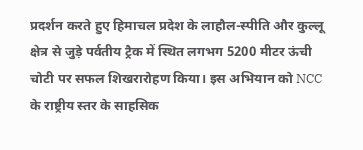प्रदर्शन करते हुए हिमाचल प्रदेश के लाहौल-स्पीति और कुल्लू क्षेत्र से जुड़े पर्वतीय ट्रैक में स्थित लगभग 5200 मीटर ऊंची चोटी पर सफल शिखरारोहण किया। इस अभियान को NCC के राष्ट्रीय स्तर के साहसिक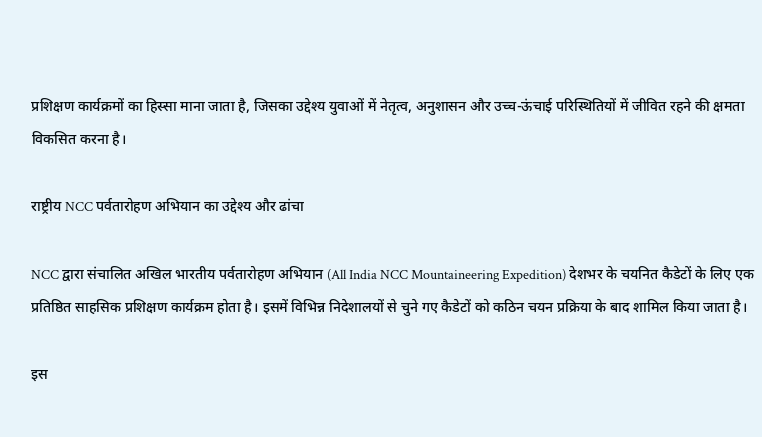प्रशिक्षण कार्यक्रमों का हिस्सा माना जाता है, जिसका उद्देश्य युवाओं में नेतृत्व, अनुशासन और उच्च-ऊंचाई परिस्थितियों में जीवित रहने की क्षमता विकसित करना है।

राष्ट्रीय NCC पर्वतारोहण अभियान का उद्देश्य और ढांचा

NCC द्वारा संचालित अखिल भारतीय पर्वतारोहण अभियान (All India NCC Mountaineering Expedition) देशभर के चयनित कैडेटों के लिए एक प्रतिष्ठित साहसिक प्रशिक्षण कार्यक्रम होता है। इसमें विभिन्न निदेशालयों से चुने गए कैडेटों को कठिन चयन प्रक्रिया के बाद शामिल किया जाता है।

इस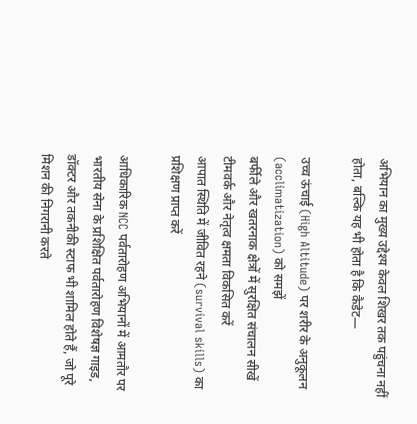अभियान का मुख्य उद्देश्य केवल शिखर तक पहुंचना नहीं होता, बल्कि यह भी होता है कि कैडेट—

उच्च ऊंचाई (High Altitude) पर शरीर के अनुकूलन (acclimatization) को समझें
बर्फीले और खतरनाक क्षेत्रों में सुरक्षित संचालन सीखें
टीमवर्क और नेतृत्व क्षमता विकसित करें
आपात स्थिति में जीवित रहने (survival skills) का प्रशिक्षण प्राप्त करें

आधिकारिक NCC पर्वतारोहण अभियानों में आमतौर पर भारतीय सेना के प्रशिक्षित पर्वतारोहण विशेषज्ञ गाइड, डॉक्टर और तकनीकी स्टाफ भी शामिल होते हैं, जो पूरे मिशन की निगरानी करते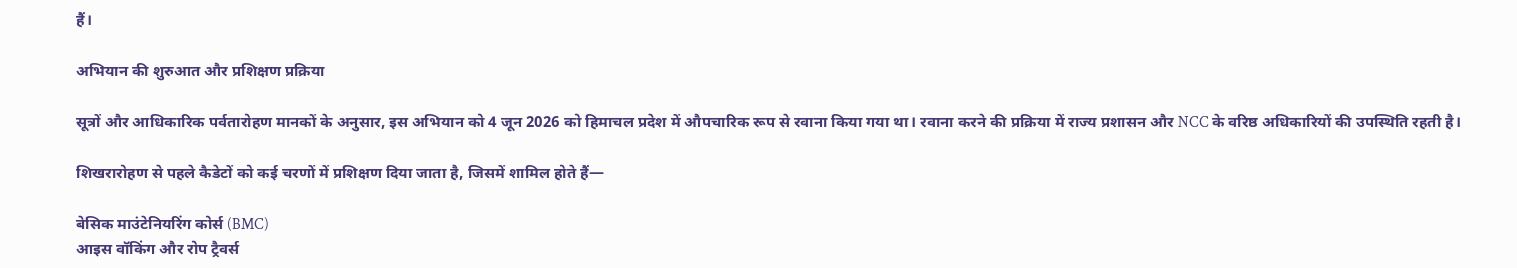हैं।

अभियान की शुरुआत और प्रशिक्षण प्रक्रिया

सूत्रों और आधिकारिक पर्वतारोहण मानकों के अनुसार, इस अभियान को 4 जून 2026 को हिमाचल प्रदेश में औपचारिक रूप से रवाना किया गया था। रवाना करने की प्रक्रिया में राज्य प्रशासन और NCC के वरिष्ठ अधिकारियों की उपस्थिति रहती है।

शिखरारोहण से पहले कैडेटों को कई चरणों में प्रशिक्षण दिया जाता है, जिसमें शामिल होते हैं—

बेसिक माउंटेनियरिंग कोर्स (BMC)
आइस वॉकिंग और रोप ट्रैवर्स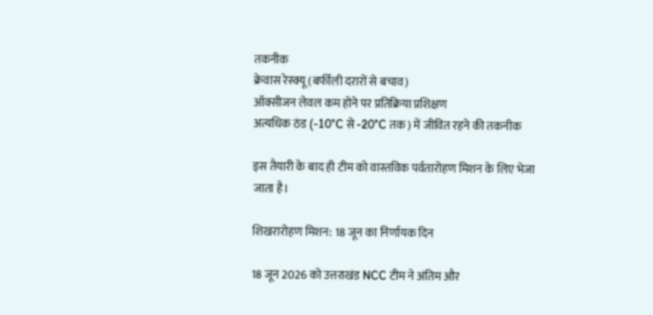तकनीक
क्रेवास रेस्क्यू (बर्फीली दरारों से बचाव)
ऑक्सीजन लेवल कम होने पर प्रतिक्रिया प्रशिक्षण
अत्यधिक ठंड (-10°C से -20°C तक) में जीवित रहने की तकनीक

इस तैयारी के बाद ही टीम को वास्तविक पर्वतारोहण मिशन के लिए भेजा जाता है।

शिखरारोहण मिशन: 18 जून का निर्णायक दिन

18 जून 2026 को उत्तराखंड NCC टीम ने अंतिम और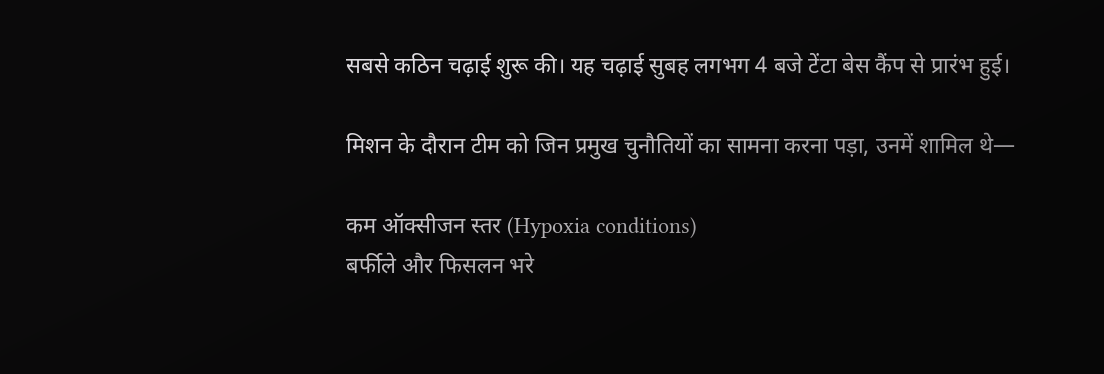सबसे कठिन चढ़ाई शुरू की। यह चढ़ाई सुबह लगभग 4 बजे टेंटा बेस कैंप से प्रारंभ हुई।

मिशन के दौरान टीम को जिन प्रमुख चुनौतियों का सामना करना पड़ा, उनमें शामिल थे—

कम ऑक्सीजन स्तर (Hypoxia conditions)
बर्फीले और फिसलन भरे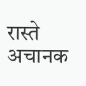रास्ते
अचानक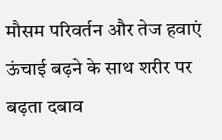मौसम परिवर्तन और तेज हवाएं
ऊंचाई बढ़ने के साथ शरीर पर बढ़ता दबाव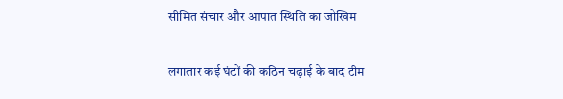सीमित संचार और आपात स्थिति का जोखिम

लगातार कई घंटों की कठिन चढ़ाई के बाद टीम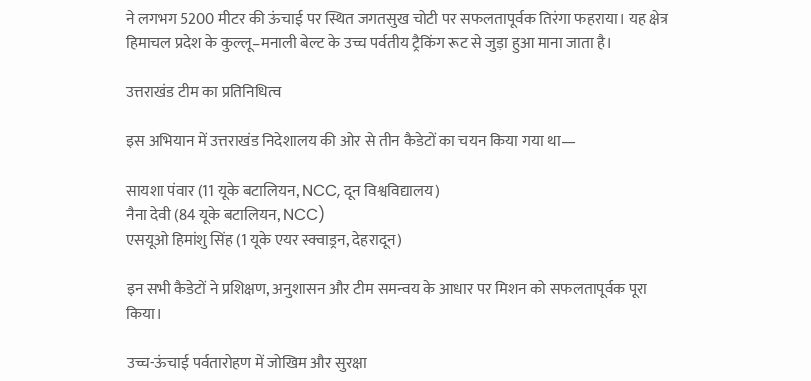ने लगभग 5200 मीटर की ऊंचाई पर स्थित जगतसुख चोटी पर सफलतापूर्वक तिरंगा फहराया। यह क्षेत्र हिमाचल प्रदेश के कुल्लू–मनाली बेल्ट के उच्च पर्वतीय ट्रैकिंग रूट से जुड़ा हुआ माना जाता है।

उत्तराखंड टीम का प्रतिनिधित्व

इस अभियान में उत्तराखंड निदेशालय की ओर से तीन कैडेटों का चयन किया गया था—

सायशा पंवार (11 यूके बटालियन, NCC, दून विश्वविद्यालय)
नैना देवी (84 यूके बटालियन, NCC)
एसयूओ हिमांशु सिंह (1 यूके एयर स्क्वाड्रन, देहरादून)

इन सभी कैडेटों ने प्रशिक्षण, अनुशासन और टीम समन्वय के आधार पर मिशन को सफलतापूर्वक पूरा किया।

उच्च-ऊंचाई पर्वतारोहण में जोखिम और सुरक्षा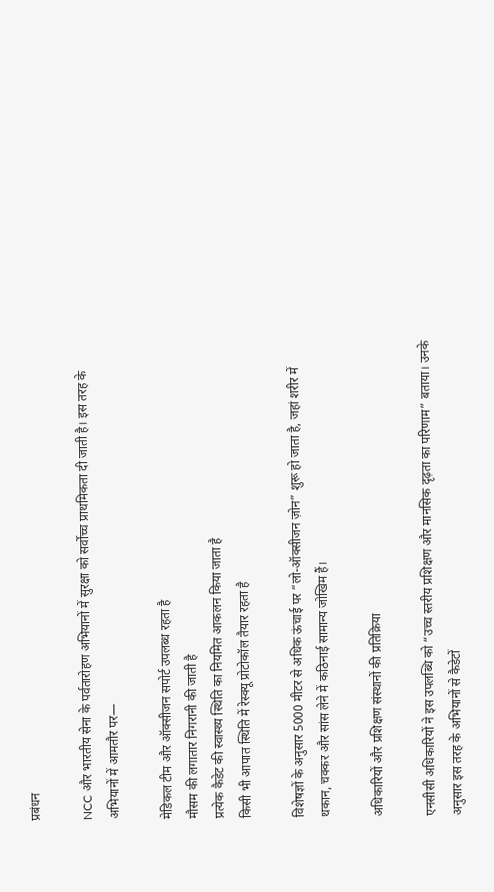प्रबंधन

NCC और भारतीय सेना के पर्वतारोहण अभियानों में सुरक्षा को सर्वोच्च प्राथमिकता दी जाती है। इस तरह के अभियानों में आमतौर पर—

मेडिकल टीम और ऑक्सीजन सपोर्ट उपलब्ध रहता है
मौसम की लगातार निगरानी की जाती है
प्रत्येक कैडेट की स्वास्थ्य स्थिति का नियमित आकलन किया जाता है
किसी भी आपात स्थिति में रेस्क्यू प्रोटोकॉल तैयार रहता है

विशेषज्ञों के अनुसार 5000 मीटर से अधिक ऊंचाई पर “लो-ऑक्सीजन ज़ोन” शुरू हो जाता है, जहां शरीर में थकान, चक्कर और सांस लेने में कठिनाई सामान्य जोखिम हैं।

अधिकारियों और प्रशिक्षण संस्थानों की प्रतिक्रिया

एनसीसी अधिकारियों ने इस उपलब्धि को “उच्च स्तरीय प्रशिक्षण और मानसिक दृढ़ता का परिणाम” बताया। उनके अनुसार इस तरह के अभियानों से कैडेटों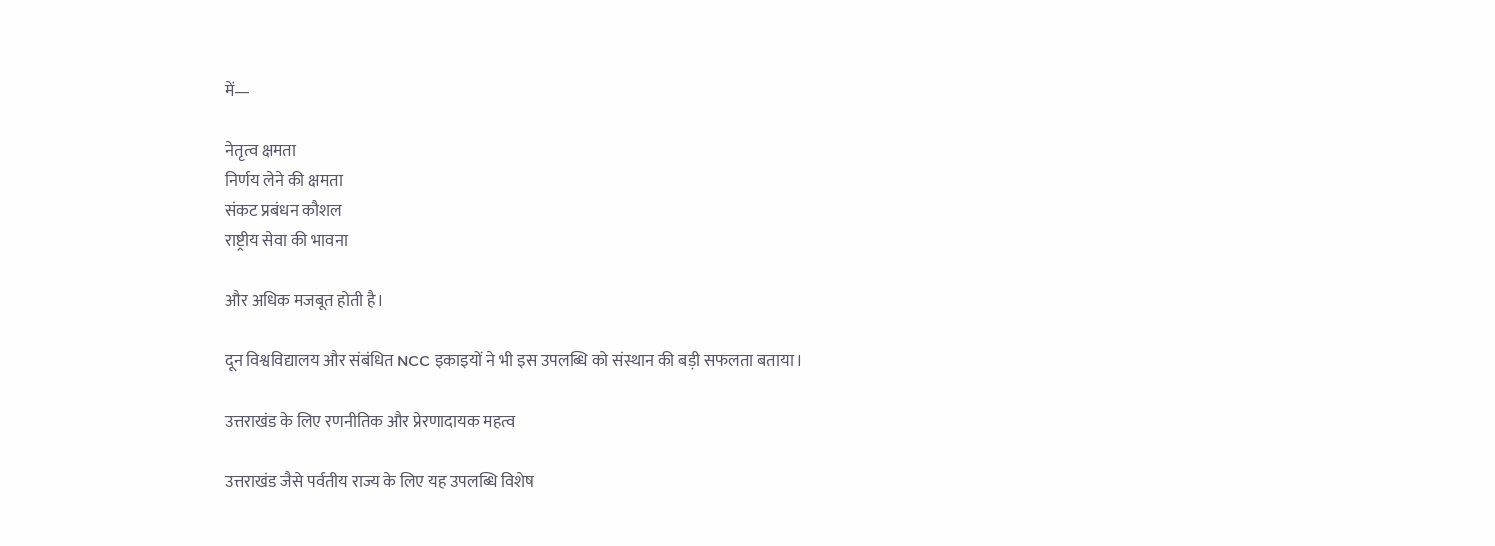में—

नेतृत्व क्षमता
निर्णय लेने की क्षमता
संकट प्रबंधन कौशल
राष्ट्रीय सेवा की भावना

और अधिक मजबूत होती है।

दून विश्वविद्यालय और संबंधित NCC इकाइयों ने भी इस उपलब्धि को संस्थान की बड़ी सफलता बताया।

उत्तराखंड के लिए रणनीतिक और प्रेरणादायक महत्व

उत्तराखंड जैसे पर्वतीय राज्य के लिए यह उपलब्धि विशेष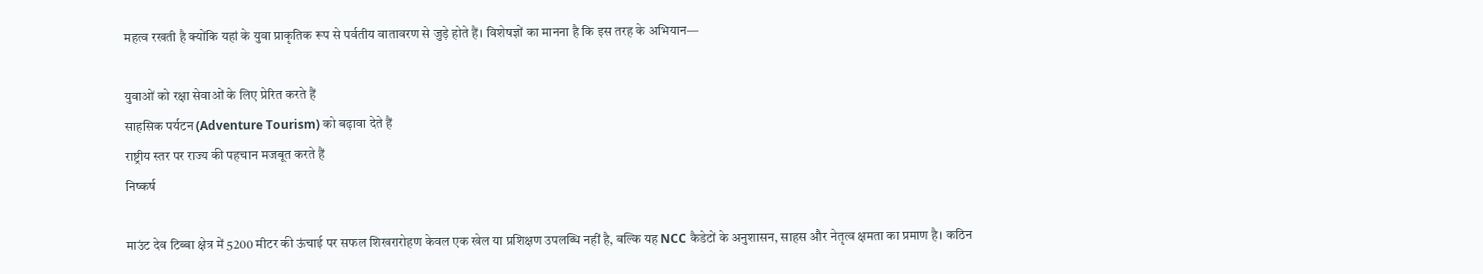महत्व रखती है क्योंकि यहां के युवा प्राकृतिक रूप से पर्वतीय वातावरण से जुड़े होते हैं। विशेषज्ञों का मानना है कि इस तरह के अभियान—

युवाओं को रक्षा सेवाओं के लिए प्रेरित करते हैं
साहसिक पर्यटन (Adventure Tourism) को बढ़ावा देते हैं
राष्ट्रीय स्तर पर राज्य की पहचान मजबूत करते हैं
निष्कर्ष

माउंट देव टिब्बा क्षेत्र में 5200 मीटर की ऊंचाई पर सफल शिखरारोहण केवल एक खेल या प्रशिक्षण उपलब्धि नहीं है, बल्कि यह NCC कैडेटों के अनुशासन, साहस और नेतृत्व क्षमता का प्रमाण है। कठिन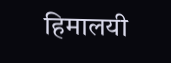हिमालयी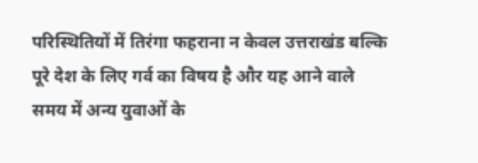परिस्थितियों में तिरंगा फहराना न केवल उत्तराखंड बल्कि पूरे देश के लिए गर्व का विषय है और यह आने वाले समय में अन्य युवाओं के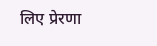लिए प्रेरणा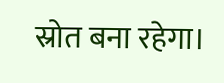स्रोत बना रहेगा।